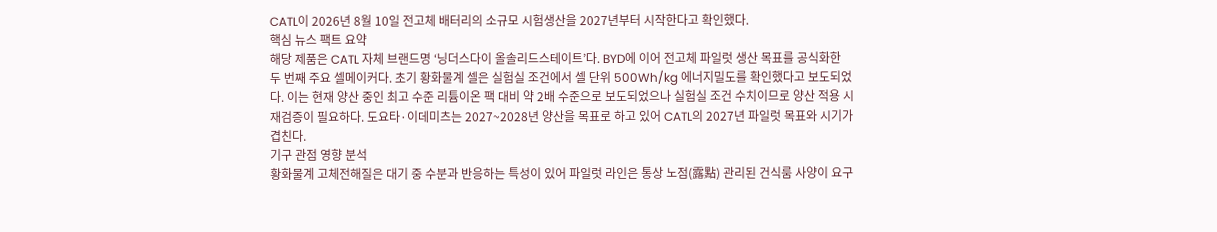CATL이 2026년 8월 10일 전고체 배터리의 소규모 시험생산을 2027년부터 시작한다고 확인했다.
핵심 뉴스 팩트 요약
해당 제품은 CATL 자체 브랜드명 ‘닝더스다이 올솔리드스테이트’다. BYD에 이어 전고체 파일럿 생산 목표를 공식화한 두 번째 주요 셀메이커다. 초기 황화물계 셀은 실험실 조건에서 셀 단위 500Wh/kg 에너지밀도를 확인했다고 보도되었다. 이는 현재 양산 중인 최고 수준 리튬이온 팩 대비 약 2배 수준으로 보도되었으나 실험실 조건 수치이므로 양산 적용 시 재검증이 필요하다. 도요타·이데미츠는 2027~2028년 양산을 목표로 하고 있어 CATL의 2027년 파일럿 목표와 시기가 겹친다.
기구 관점 영향 분석
황화물계 고체전해질은 대기 중 수분과 반응하는 특성이 있어 파일럿 라인은 통상 노점(露點) 관리된 건식룸 사양이 요구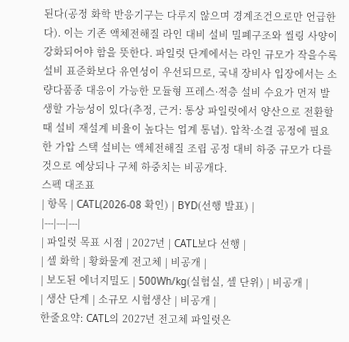된다(공정 화학 반응기구는 다루지 않으며 경계조건으로만 언급한다). 이는 기존 액체전해질 라인 대비 설비 밀폐구조와 씰링 사양이 강화되어야 함을 뜻한다. 파일럿 단계에서는 라인 규모가 작을수록 설비 표준화보다 유연성이 우선되므로, 국내 장비사 입장에서는 소량다품종 대응이 가능한 모듈형 프레스·적층 설비 수요가 먼저 발생할 가능성이 있다(추정, 근거: 통상 파일럿에서 양산으로 전환할 때 설비 재설계 비율이 높다는 업계 통념). 압착·소결 공정에 필요한 가압 스택 설비는 액체전해질 조립 공정 대비 하중 규모가 다를 것으로 예상되나 구체 하중치는 비공개다.
스펙 대조표
| 항목 | CATL(2026-08 확인) | BYD(선행 발표) |
|---|---|---|
| 파일럿 목표 시점 | 2027년 | CATL보다 선행 |
| 셀 화학 | 황화물계 전고체 | 비공개 |
| 보도된 에너지밀도 | 500Wh/kg(실험실, 셀 단위) | 비공개 |
| 생산 단계 | 소규모 시험생산 | 비공개 |
한줄요약: CATL의 2027년 전고체 파일럿은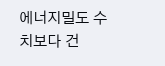에너지밀도 수치보다 건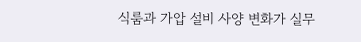식룸과 가압 설비 사양 변화가 실무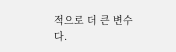적으로 더 큰 변수다.